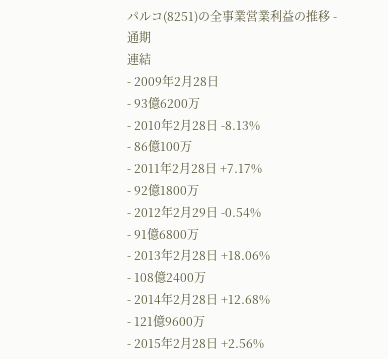パルコ(8251)の全事業営業利益の推移 - 通期
連結
- 2009年2月28日
- 93億6200万
- 2010年2月28日 -8.13%
- 86億100万
- 2011年2月28日 +7.17%
- 92億1800万
- 2012年2月29日 -0.54%
- 91億6800万
- 2013年2月28日 +18.06%
- 108億2400万
- 2014年2月28日 +12.68%
- 121億9600万
- 2015年2月28日 +2.56%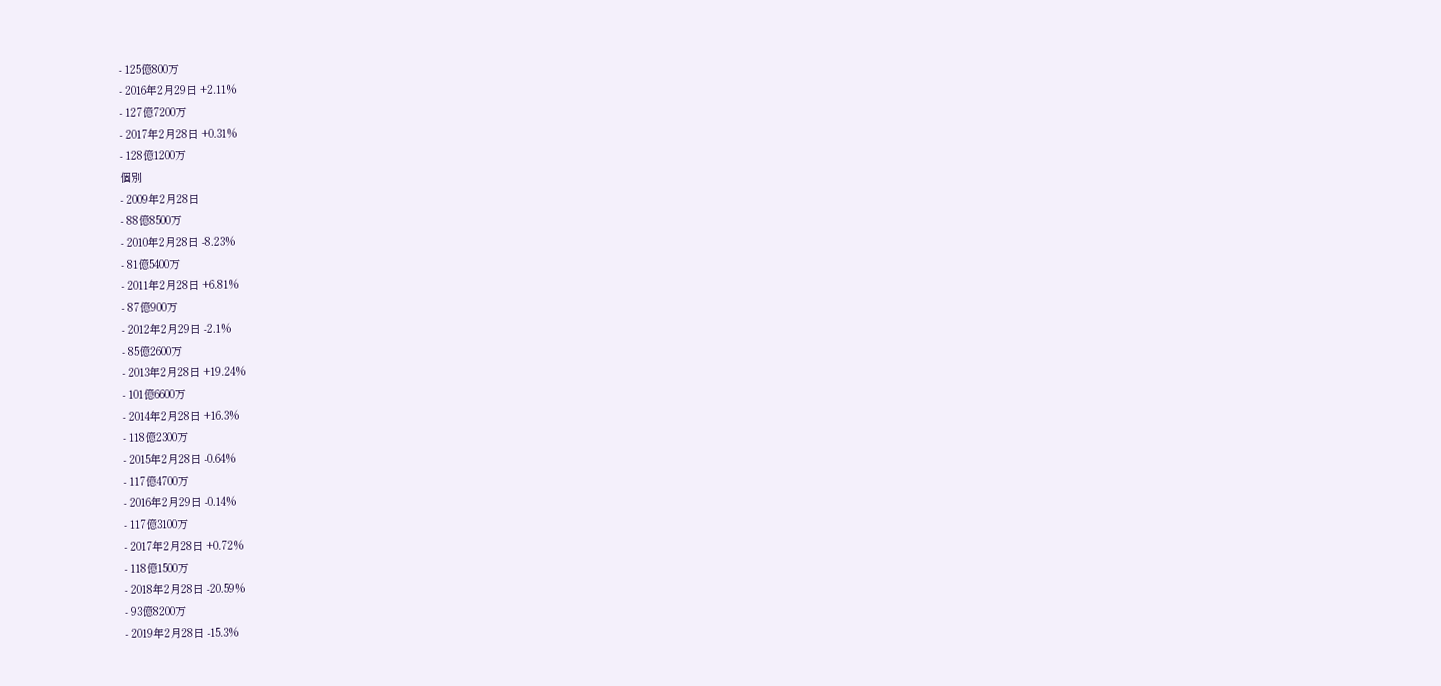- 125億800万
- 2016年2月29日 +2.11%
- 127億7200万
- 2017年2月28日 +0.31%
- 128億1200万
個別
- 2009年2月28日
- 88億8500万
- 2010年2月28日 -8.23%
- 81億5400万
- 2011年2月28日 +6.81%
- 87億900万
- 2012年2月29日 -2.1%
- 85億2600万
- 2013年2月28日 +19.24%
- 101億6600万
- 2014年2月28日 +16.3%
- 118億2300万
- 2015年2月28日 -0.64%
- 117億4700万
- 2016年2月29日 -0.14%
- 117億3100万
- 2017年2月28日 +0.72%
- 118億1500万
- 2018年2月28日 -20.59%
- 93億8200万
- 2019年2月28日 -15.3%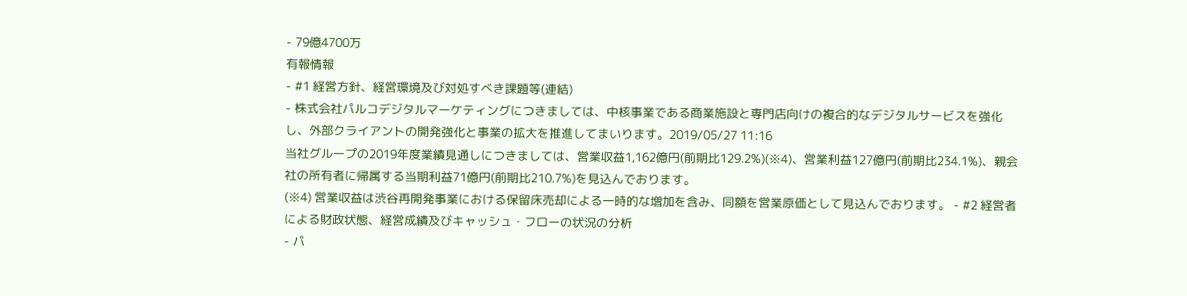- 79億4700万
有報情報
- #1 経営方針、経営環境及び対処すべき課題等(連結)
- 株式会社パルコデジタルマーケティングにつきましては、中核事業である商業施設と専門店向けの複合的なデジタルサービスを強化し、外部クライアントの開発強化と事業の拡大を推進してまいります。2019/05/27 11:16
当社グループの2019年度業績見通しにつきましては、営業収益1,162億円(前期比129.2%)(※4)、営業利益127億円(前期比234.1%)、親会社の所有者に帰属する当期利益71億円(前期比210.7%)を見込んでおります。
(※4) 営業収益は渋谷再開発事業における保留床売却による一時的な増加を含み、同額を営業原価として見込んでおります。 - #2 経営者による財政状態、経営成績及びキャッシュ・フローの状況の分析
- パ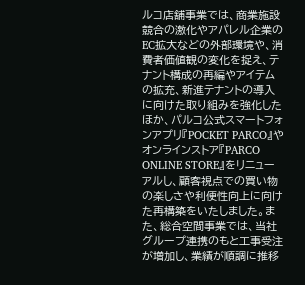ルコ店舗事業では、商業施設競合の激化やアパレル企業のEC拡大などの外部環境や、消費者価値観の変化を捉え、テナント構成の再編やアイテムの拡充、新進テナントの導入に向けた取り組みを強化したほか、パルコ公式スマートフォンアプリ『POCKET PARCO』やオンラインストア『PARCO ONLINE STORE』をリニューアルし、顧客視点での買い物の楽しさや利便性向上に向けた再構築をいたしました。また、総合空間事業では、当社グループ連携のもと工事受注が増加し、業績が順調に推移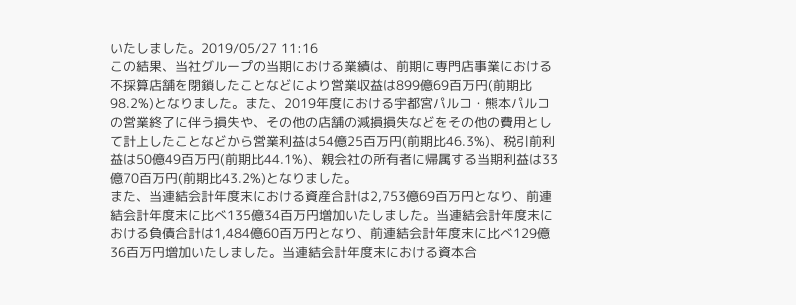いたしました。2019/05/27 11:16
この結果、当社グループの当期における業績は、前期に専門店事業における不採算店舗を閉鎖したことなどにより営業収益は899億69百万円(前期比98.2%)となりました。また、2019年度における宇都宮パルコ・熊本パルコの営業終了に伴う損失や、その他の店舗の減損損失などをその他の費用として計上したことなどから営業利益は54億25百万円(前期比46.3%)、税引前利益は50億49百万円(前期比44.1%)、親会社の所有者に帰属する当期利益は33億70百万円(前期比43.2%)となりました。
また、当連結会計年度末における資産合計は2,753億69百万円となり、前連結会計年度末に比べ135億34百万円増加いたしました。当連結会計年度末における負債合計は1,484億60百万円となり、前連結会計年度末に比べ129億36百万円増加いたしました。当連結会計年度末における資本合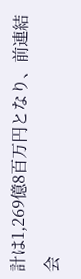計は1,269億8百万円となり、前連結会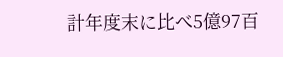計年度末に比べ5億97百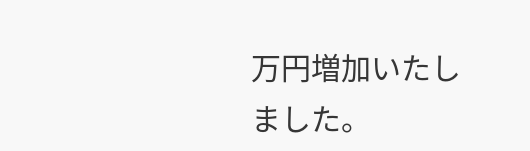万円増加いたしました。